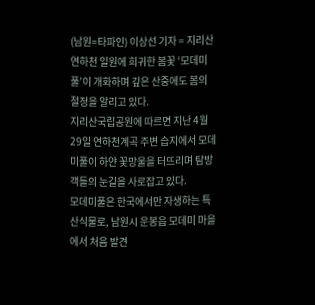(남원=타파인) 이상선 기자 = 지리산 연하천 일원에 희귀한 봄꽃 ‘모데미풀’이 개화하며 깊은 산중에도 봄의 절정을 알리고 있다.
지리산국립공원에 따르면 지난 4월 29일 연하천계곡 주변 습지에서 모데미풀이 하얀 꽃망울을 터뜨리며 탐방객들의 눈길을 사로잡고 있다.
모데미풀은 한국에서만 자생하는 특산식물로, 남원시 운봉읍 모데미 마을에서 처음 발견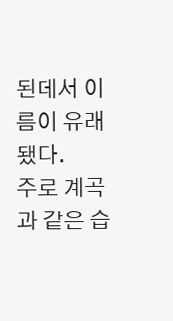된데서 이름이 유래됐다.
주로 계곡과 같은 습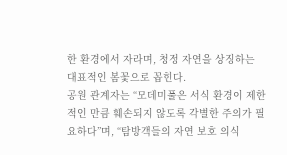한 환경에서 자라며, 청정 자연을 상징하는 대표적인 봄꽃으로 꼽힌다.
공원 관계자는 “모데미풀은 서식 환경이 제한적인 만큼 훼손되지 않도록 각별한 주의가 필요하다”며, “탐방객들의 자연 보호 의식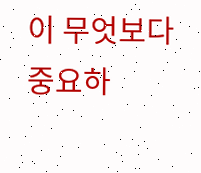이 무엇보다 중요하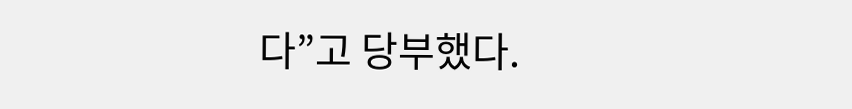다”고 당부했다.